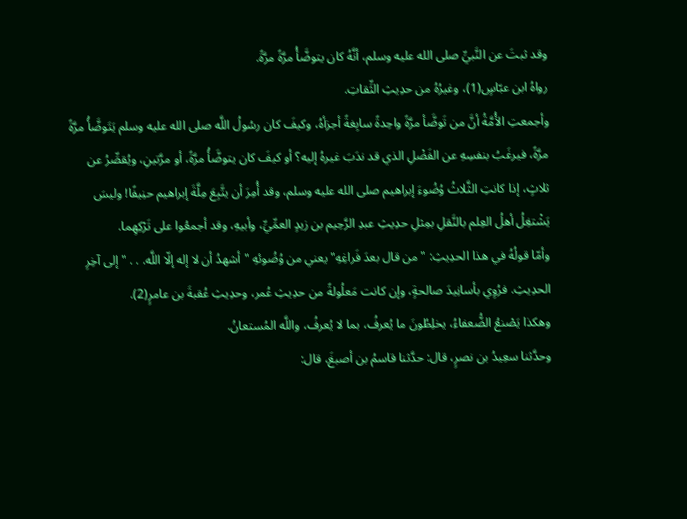وقد ثبتَ عن النَّبيِّ صلى الله عليه وسلم، أنَّهُ كان يتوضَّأُ مرَّةً مرَّةً.
رواهُ ابن عبّاسٍ(1)، وغيرُهُ من حدِيثِ الثِّقاتِ.
وأجمعتِ الأُمَّةُ أنَّ من تَوضَّأ مرَّةً واحِدةً سابِغةً أجزأهُ، وكيفَ كان رسُولُ اللَّه صلى الله عليه وسلم يَتَوضَّأُ مرَّةً مرَّةً، فيرغَبُ بنفسِهِ عن الفَضْلِ الذي قد ندَبَ غيرهُ إليه؟ أو كيفَ كان يتوضَّأُ مرَّةً، أو مرَّتينِ، ويُقصِّرُ عن ثلاثٍ، إذا كانتِ الثَّلاثُ وُضُوءَ إبراهيم صلى الله عليه وسلم، وقد أُمِرَ أن يتَّبِعَ مِلَّةَ إبراهيم حنِيفًا! وليسَ يَشْتغِلُ أهلُ العِلم بالنَّقلِ بمِثلِ حدِيثِ عبدِ الرَّحِيم بن زيدٍ العمِّيِّ، وأبيهِ، وقد أجمعُوا على تَرْكِهِما.
وأمّا قولُهُ في هذا الحدِيثِ: "من قال بعدَ فَراغِهِ" يعني من وُضُوئهِ "أشهدُ أن لا إله إلّا اللَّه. . . " إلى آخِرِ الحدِيثِ. فرُوِي بأسانِيدَ صالحةٍ، وإن كانت مَعلُولةً من حدِيثِ عُمر، وحدِيثِ عُقبةَ بن عامرٍ(2).
وهكذا يَصْنعُ الضُّعفاءُ، يخلِطُونَ ما يُعرفُ، بما لا يُعرفُ، واللَّه المُستعانُ.
وحدَّثنا سعِيدُ بن نصرٍ، قال: حدَّثنا قاسمُ بن أصبغَ، قال: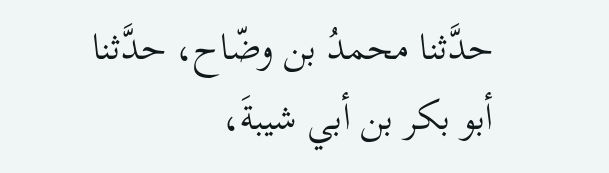حدَّثنا محمدُ بن وضّاح، حدَّثنا أبو بكر بن أبي شيبةَ،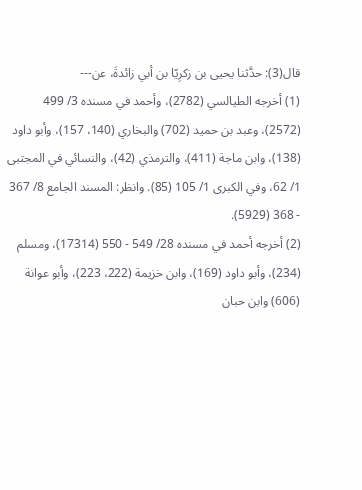قال(3): حدَّثنا يحيى بن زكرِيّا بن أبي زائدةَ، عن---
(1) أخرجه الطيالسي (2782)، وأحمد في مسنده 3/ 499 (2572)، وعبد بن حميد (702) والبخاري (140، 157)، وأبو داود (138)، وابن ماجة (411)، والترمذي (42)، والنسائي في المجتبى 1/ 62، وفي الكبرى 1/ 105 (85). وانظر: المسند الجامع 8/ 367 - 368 (5929).
(2) أخرجه أحمد في مسنده 28/ 549 - 550 (17314)، ومسلم (234)، وأبو داود (169)، وابن خزيمة (222، 223)، وأبو عوانة (606) وابن حبان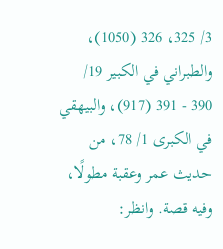3/ 325، 326 (1050)، والطبراني في الكبير 19/ 390 - 391 (917)، والبيهقي في الكبرى 1/ 78، من حديث عمر وعقبة مطولًا، وفيه قصة. وانظر: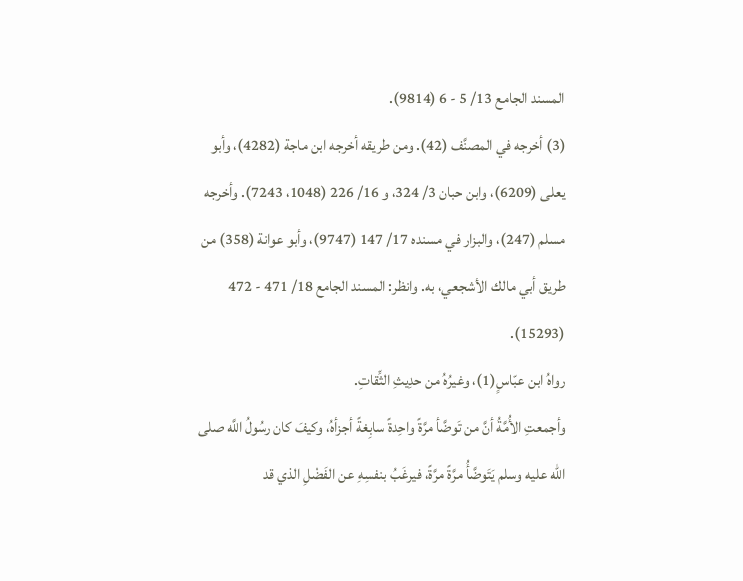المسند الجامع 13/ 5 - 6 (9814).
(3) أخرجه في المصنَّف (42). ومن طريقه أخرجه ابن ماجة (4282)، وأبو يعلى (6209)، وابن حبان 3/ 324، و 16/ 226 (1048، 7243). وأخرجه مسلم (247)، والبزار في مسنده 17/ 147 (9747)، وأبو عوانة (358) من طريق أبي مالك الأشجعي، به. وانظر: المسند الجامع 18/ 471 - 472 (15293).
رواهُ ابن عبّاسٍ(1)، وغيرُهُ من حدِيثِ الثِّقاتِ.
وأجمعتِ الأُمَّةُ أنَّ من تَوضَّأ مرَّةً واحِدةً سابِغةً أجزأهُ، وكيفَ كان رسُولُ اللَّه صلى الله عليه وسلم يَتَوضَّأُ مرَّةً مرَّةً، فيرغَبُ بنفسِهِ عن الفَضْلِ الذي قد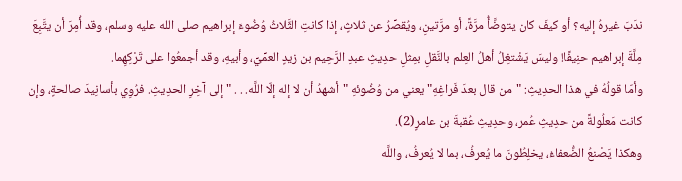ندَبَ غيرهُ إليه؟ أو كيفَ كان يتوضَّأُ مرَّةً، أو مرَّتينِ، ويُقصِّرُ عن ثلاثٍ، إذا كانتِ الثَّلاثُ وُضُوءَ إبراهيم صلى الله عليه وسلم، وقد أُمِرَ أن يتَّبِعَ مِلَّةَ إبراهيم حنِيفًا! وليسَ يَشْتغِلُ أهلُ العِلم بالنَّقلِ بمِثلِ حدِيثِ عبدِ الرَّحِيم بن زيدٍ العمِّيِّ، وأبيهِ، وقد أجمعُوا على تَرْكِهِما.
وأمّا قولُهُ في هذا الحدِيثِ: "من قال بعدَ فَراغِهِ" يعني من وُضُوئهِ "أشهدُ أن لا إله إلّا اللَّه. . . " إلى آخِرِ الحدِيثِ. فرُوِي بأسانِيدَ صالحةٍ، وإن كانت مَعلُولةً من حدِيثِ عُمر، وحدِيثِ عُقبةَ بن عامرٍ(2).
وهكذا يَصْنعُ الضُّعفاءُ، يخلِطُونَ ما يُعرفُ، بما لا يُعرفُ، واللَّه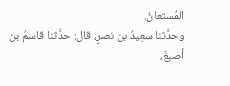المُستعانُ.
وحدَّثنا سعِيدُ بن نصرٍ، قال: حدَّثنا قاسمُ بن أصبغَ،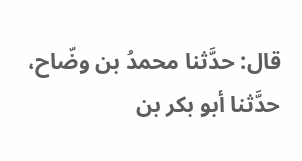قال: حدَّثنا محمدُ بن وضّاح، حدَّثنا أبو بكر بن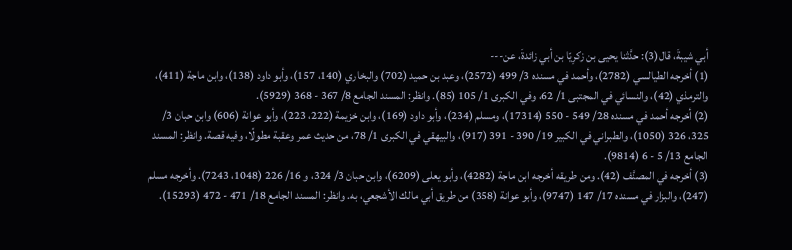أبي شيبةَ، قال(3): حدَّثنا يحيى بن زكرِيّا بن أبي زائدةَ، عن---
(1) أخرجه الطيالسي (2782)، وأحمد في مسنده 3/ 499 (2572)، وعبد بن حميد (702) والبخاري (140، 157)، وأبو داود (138)، وابن ماجة (411)، والترمذي (42)، والنسائي في المجتبى 1/ 62، وفي الكبرى 1/ 105 (85). وانظر: المسند الجامع 8/ 367 - 368 (5929).
(2) أخرجه أحمد في مسنده 28/ 549 - 550 (17314)، ومسلم (234)، وأبو داود (169)، وابن خزيمة (222، 223)، وأبو عوانة (606) وابن حبان 3/ 325، 326 (1050)، والطبراني في الكبير 19/ 390 - 391 (917)، والبيهقي في الكبرى 1/ 78، من حديث عمر وعقبة مطولًا، وفيه قصة. وانظر: المسند الجامع 13/ 5 - 6 (9814).
(3) أخرجه في المصنَّف (42). ومن طريقه أخرجه ابن ماجة (4282)، وأبو يعلى (6209)، وابن حبان 3/ 324، و 16/ 226 (1048، 7243). وأخرجه مسلم (247)، والبزار في مسنده 17/ 147 (9747)، وأبو عوانة (358) من طريق أبي مالك الأشجعي، به. وانظر: المسند الجامع 18/ 471 - 472 (15293).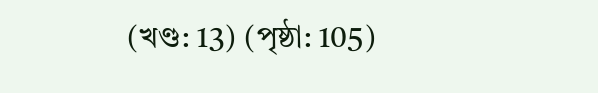(খণ্ড: 13) (পৃষ্ঠা: 105)